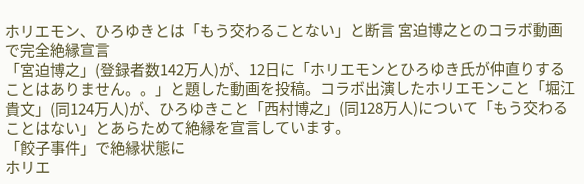ホリエモン、ひろゆきとは「もう交わることない」と断言 宮迫博之とのコラボ動画で完全絶縁宣言
「宮迫博之」(登録者数142万人)が、12日に「ホリエモンとひろゆき氏が仲直りすることはありません。。」と題した動画を投稿。コラボ出演したホリエモンこと「堀江貴文」(同124万人)が、ひろゆきこと「西村博之」(同128万人)について「もう交わることはない」とあらためて絶縁を宣言しています。
「餃子事件」で絶縁状態に
ホリエ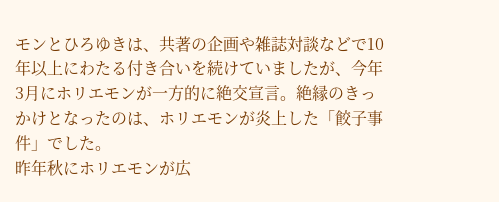モンとひろゆきは、共著の企画や雑誌対談などで10年以上にわたる付き合いを続けていましたが、今年3月にホリエモンが一方的に絶交宣言。絶縁のきっかけとなったのは、ホリエモンが炎上した「餃子事件」でした。
昨年秋にホリエモンが広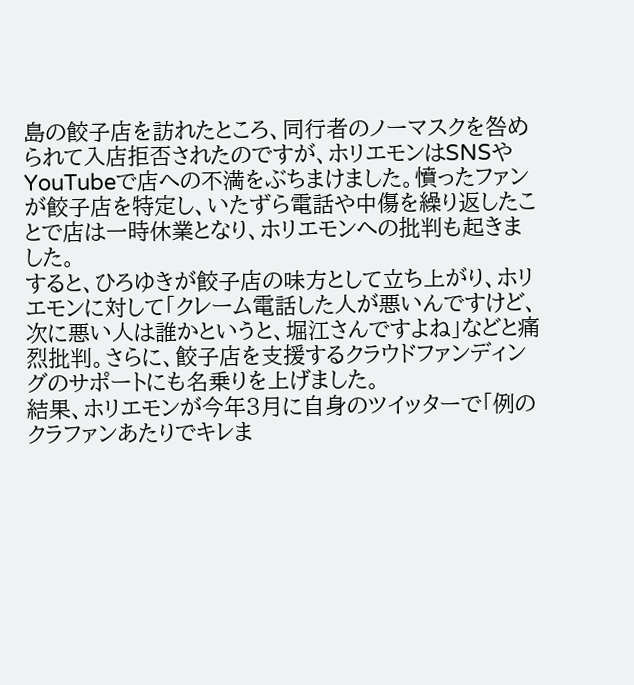島の餃子店を訪れたところ、同行者のノーマスクを咎められて入店拒否されたのですが、ホリエモンはSNSやYouTubeで店への不満をぶちまけました。憤ったファンが餃子店を特定し、いたずら電話や中傷を繰り返したことで店は一時休業となり、ホリエモンへの批判も起きました。
すると、ひろゆきが餃子店の味方として立ち上がり、ホリエモンに対して「クレーム電話した人が悪いんですけど、次に悪い人は誰かというと、堀江さんですよね」などと痛烈批判。さらに、餃子店を支援するクラウドファンディングのサポートにも名乗りを上げました。
結果、ホリエモンが今年3月に自身のツイッターで「例のクラファンあたりでキレま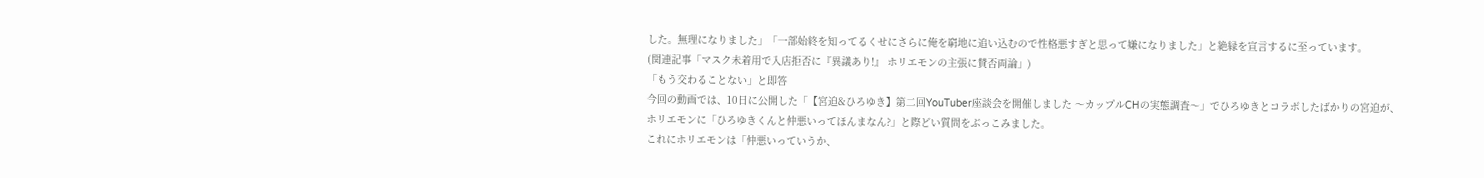した。無理になりました」「一部始終を知ってるくせにさらに俺を窮地に追い込むので性格悪すぎと思って嫌になりました」と絶縁を宣言するに至っています。
(関連記事「マスク未着用で入店拒否に『異議あり!』 ホリエモンの主張に賛否両論」)
「もう交わることない」と即答
今回の動画では、10日に公開した「【宮迫&ひろゆき】第二回YouTuber座談会を開催しました 〜カップルCHの実態調査〜」でひろゆきとコラボしたばかりの宮迫が、ホリエモンに「ひろゆきくんと仲悪いってほんまなん?」と際どい質問をぶっこみました。
これにホリエモンは「仲悪いっていうか、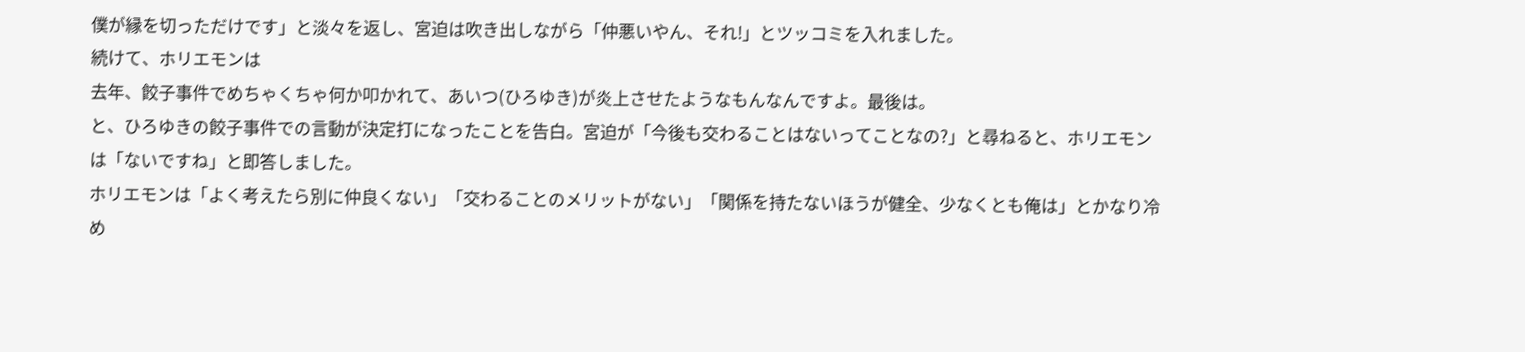僕が縁を切っただけです」と淡々を返し、宮迫は吹き出しながら「仲悪いやん、それ!」とツッコミを入れました。
続けて、ホリエモンは
去年、餃子事件でめちゃくちゃ何か叩かれて、あいつ(ひろゆき)が炎上させたようなもんなんですよ。最後は。
と、ひろゆきの餃子事件での言動が決定打になったことを告白。宮迫が「今後も交わることはないってことなの?」と尋ねると、ホリエモンは「ないですね」と即答しました。
ホリエモンは「よく考えたら別に仲良くない」「交わることのメリットがない」「関係を持たないほうが健全、少なくとも俺は」とかなり冷め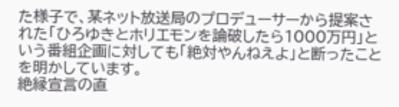た様子で、某ネット放送局のプロデューサーから提案された「ひろゆきとホリエモンを論破したら1000万円」という番組企画に対しても「絶対やんねえよ」と断ったことを明かしています。
絶縁宣言の直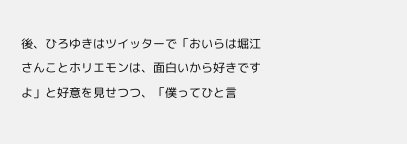後、ひろゆきはツイッターで「おいらは堀江さんことホリエモンは、面白いから好きですよ」と好意を見せつつ、「僕ってひと言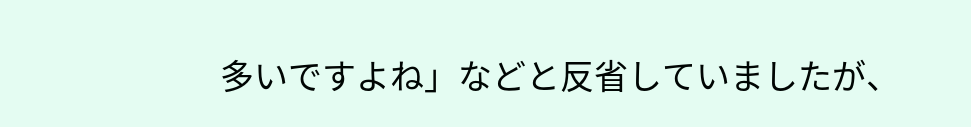多いですよね」などと反省していましたが、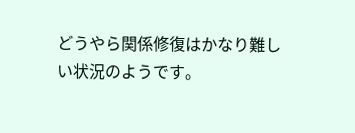どうやら関係修復はかなり難しい状況のようです。